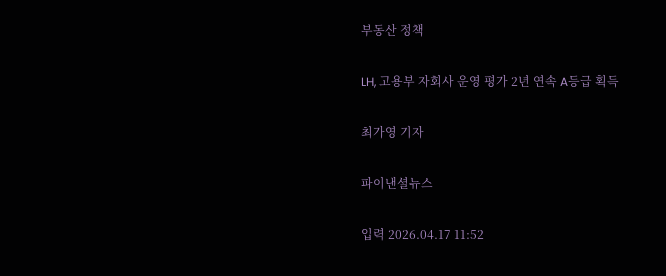부동산 정책

LH, 고용부 자회사 운영 평가 2년 연속 A등급 획득

최가영 기자

파이낸셜뉴스

입력 2026.04.17 11:52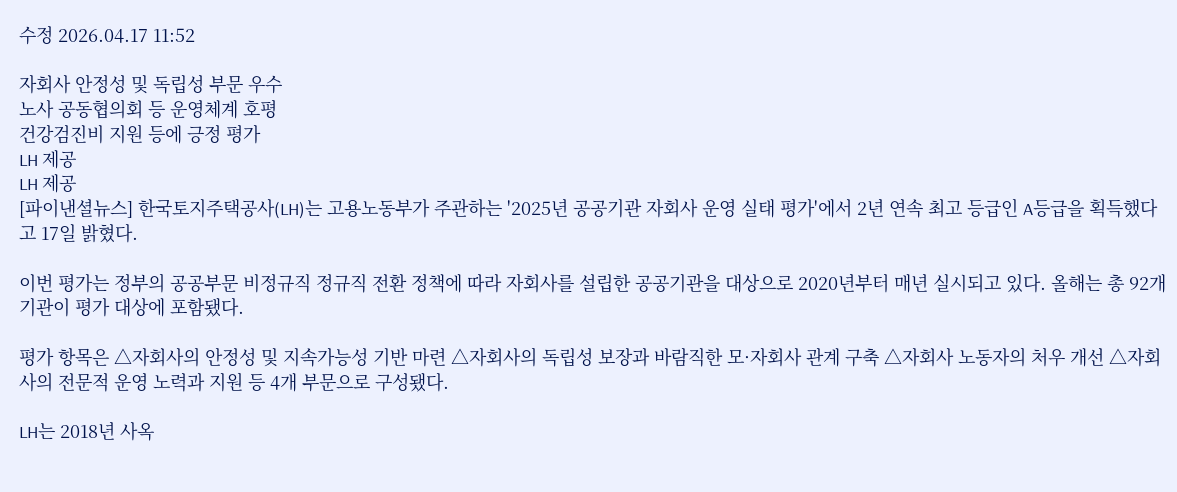수정 2026.04.17 11:52

자회사 안정성 및 독립성 부문 우수
노사 공동협의회 등 운영체계 호평
건강검진비 지원 등에 긍정 평가
LH 제공
LH 제공
[파이낸셜뉴스] 한국토지주택공사(LH)는 고용노동부가 주관하는 '2025년 공공기관 자회사 운영 실태 평가'에서 2년 연속 최고 등급인 A등급을 획득했다고 17일 밝혔다.

이번 평가는 정부의 공공부문 비정규직 정규직 전환 정책에 따라 자회사를 설립한 공공기관을 대상으로 2020년부터 매년 실시되고 있다. 올해는 총 92개 기관이 평가 대상에 포함됐다.

평가 항목은 △자회사의 안정성 및 지속가능성 기반 마련 △자회사의 독립성 보장과 바람직한 모·자회사 관계 구축 △자회사 노동자의 처우 개선 △자회사의 전문적 운영 노력과 지원 등 4개 부문으로 구성됐다.

LH는 2018년 사옥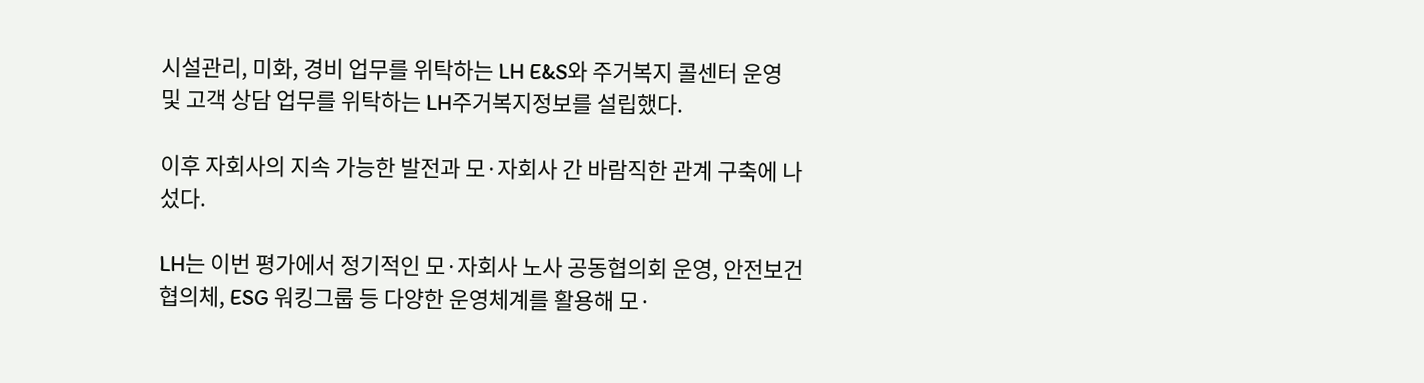시설관리, 미화, 경비 업무를 위탁하는 LH E&S와 주거복지 콜센터 운영 및 고객 상담 업무를 위탁하는 LH주거복지정보를 설립했다.

이후 자회사의 지속 가능한 발전과 모·자회사 간 바람직한 관계 구축에 나섰다.

LH는 이번 평가에서 정기적인 모·자회사 노사 공동협의회 운영, 안전보건협의체, ESG 워킹그룹 등 다양한 운영체계를 활용해 모·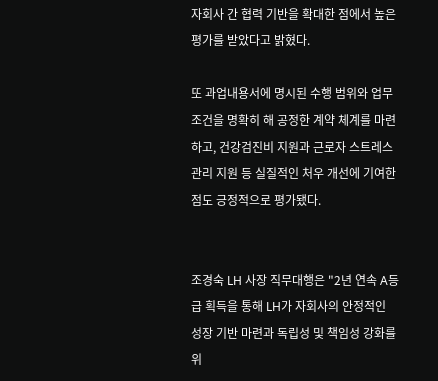자회사 간 협력 기반을 확대한 점에서 높은 평가를 받았다고 밝혔다.

또 과업내용서에 명시된 수행 범위와 업무 조건을 명확히 해 공정한 계약 체계를 마련하고, 건강검진비 지원과 근로자 스트레스 관리 지원 등 실질적인 처우 개선에 기여한 점도 긍정적으로 평가됐다.


조경숙 LH 사장 직무대행은 "2년 연속 A등급 획득을 통해 LH가 자회사의 안정적인 성장 기반 마련과 독립성 및 책임성 강화를 위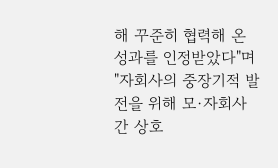해 꾸준히 협력해 온 성과를 인정받았다"며 "자회사의 중장기적 발전을 위해 모·자회사 간 상호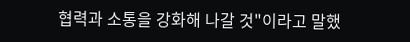협력과 소통을 강화해 나갈 것"이라고 말했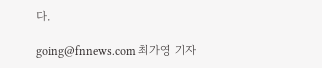다.

going@fnnews.com 최가영 기자